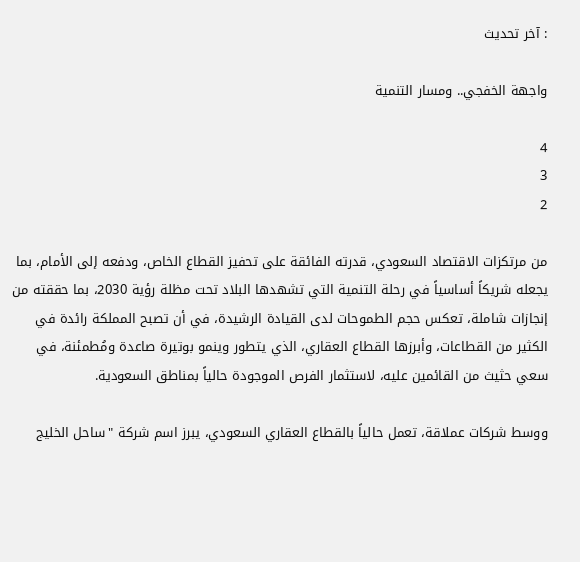: آخر تحديث

واجهة الخفجي.. ومسار التنمية

4
3
2

من مرتكزات الاقتصاد السعودي، قدرته الفائقة على تحفيز القطاع الخاص، ودفعه إلى الأمام، بما يجعله شريكاً أساسياً في رحلة التنمية التي تشهدها البلاد تحت مظلة رؤية 2030، بما حققته من إنجازات شاملة، تعكس حجم الطموحات لدى القيادة الرشيدة، في أن تصبح المملكة رائدة في الكثير من القطاعات، وأبرزها القطاع العقاري، الذي يتطور وينمو بوتيرة صاعدة ومُطمئنة، في سعي حثيث من القائمين عليه، لاستثمار الفرص الموجودة حالياً بمناطق السعودية.

ووسط شركات عملاقة، تعمل حالياً بالقطاع العقاري السعودي، يبرز اسم شركة "ساحل الخليج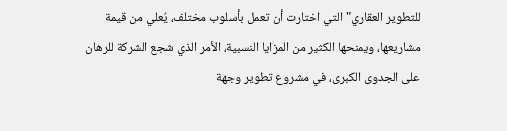للتطوير العقاري" التي اختارت أن تعمل بأسلوب مختلف، يُعلي من قيمة مشاريعها، ويمنحها الكثير من المزايا النسبية، الأمر الذي شجع الشركة للرهان على الجدوى الكبرى، في مشروع تطوير وجهة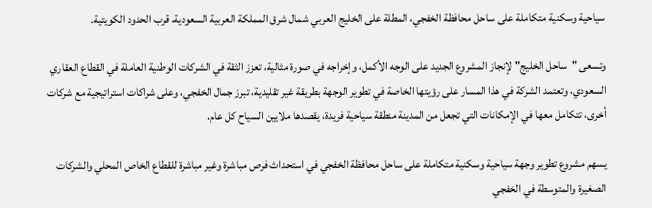سياحية وسكنية متكاملة على ساحل محافظة الخفجي، المطلة على الخليج العربي شمال شرق المملكة العربية السعودية، قرب الحدود الكويتية.

وتسعى "ساحل الخليج" لإنجاز المشروع الجديد على الوجه الأكمل، وإخراجه في صورة مثالية، تعزز الثقة في الشركات الوطنية العاملة في القطاع العقاري السعودي، وتعتمد الشركة في هذا المسار على رؤيتها الخاصة في تطوير الوجهة بطريقة غير تقليدية، تبرز جمال الخفجي، وعلى شراكات استراتيجية مع شركات أخرى، تتكامل معها في الإمكانات التي تجعل من المدينة منطقة سياحية فريدة، يقصدها ملايين السياح كل عام.

يسهم مشروع تطوير وجهة سياحية وسكنية متكاملة على ساحل محافظة الخفجي في استحداث فرص مباشرة وغير مباشرة للقطاع الخاص المحلي والشركات الصغيرة والمتوسطة في الخفجي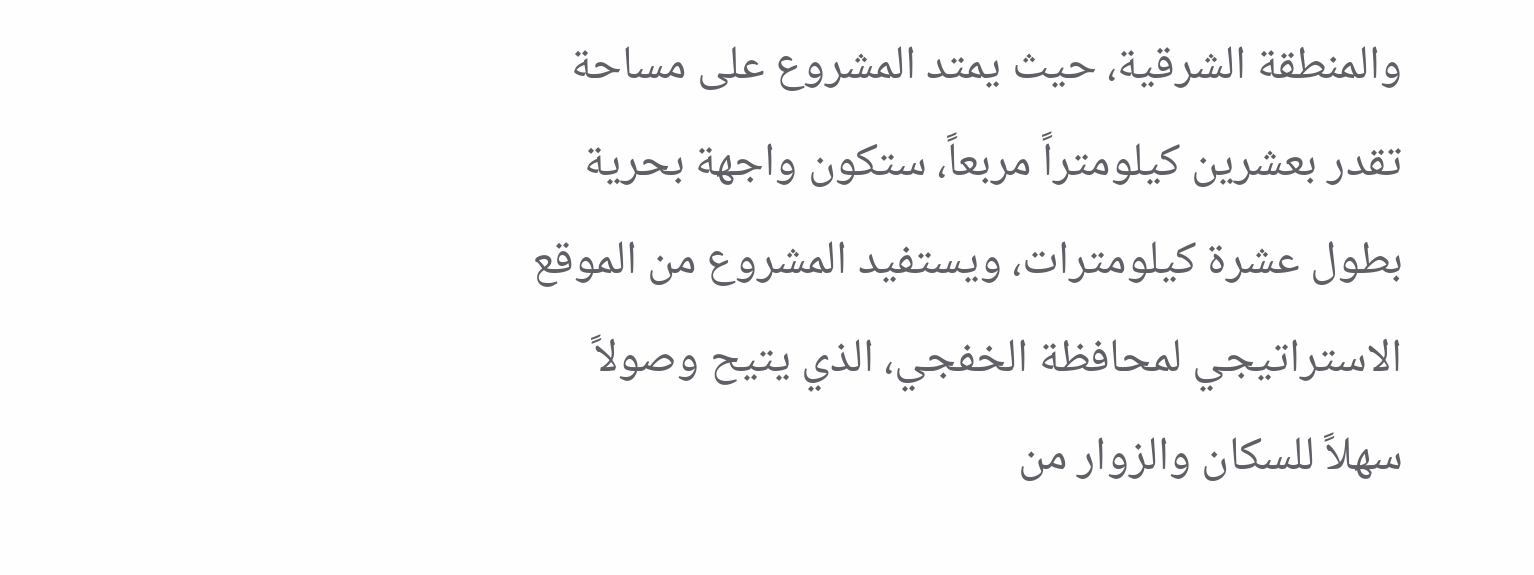والمنطقة الشرقية، حيث يمتد المشروع على مساحة تقدر بعشرين كيلومتراً مربعاً، ستكون واجهة بحرية بطول عشرة كيلومترات، ويستفيد المشروع من الموقع الاستراتيجي لمحافظة الخفجي، الذي يتيح وصولاً سهلاً للسكان والزوار من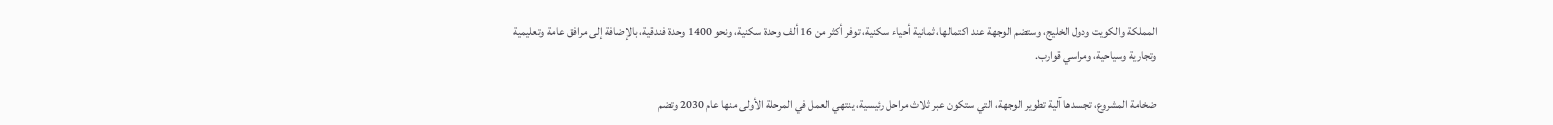المملكة والكويت ودول الخليج، وستضم الوجهة عند اكتمالها، ثمانية أحياء سكنية، توفر أكثر من 16 ألف وحدة سكنية، ونحو 1400 وحدة فندقية، بالإضافة إلى مرافق عامة وتعليمية وتجارية وسياحية، ومراسي قوارب.

ضخامة المشروع، تجسدها آلية تطوير الوجهة، التي ستكون عبر ثلاث مراحل رئيسية، ينتهي العمل في المرحلة الأولى منها عام 2030 وتضم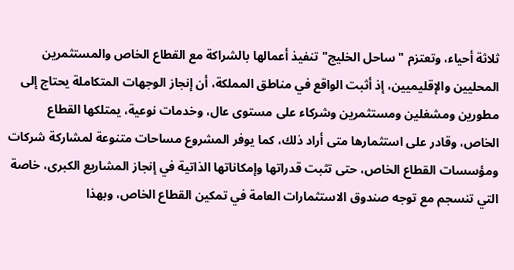ثلاثة أحياء، وتعتزم "ساحل الخليج" تنفيذ أعمالها بالشراكة مع القطاع الخاص والمستثمرين المحليين والإقليميين، إذ أثبت الواقع في مناطق المملكة، أن إنجاز الوجهات المتكاملة يحتاج إلى مطورين ومشغلين ومستثمرين وشركاء على مستوى عال، وخدمات نوعية، يمتلكها القطاع الخاص، وقادر على استثمارها متى أراد ذلك، كما يوفر المشروع مساحات متنوعة لمشاركة شركات ومؤسسات القطاع الخاص، حتى تثبت قدراتها وإمكاناتها الذاتية في إنجاز المشاريع الكبرى، خاصة التي تنسجم مع توجه صندوق الاستثمارات العامة في تمكين القطاع الخاص، وبهذا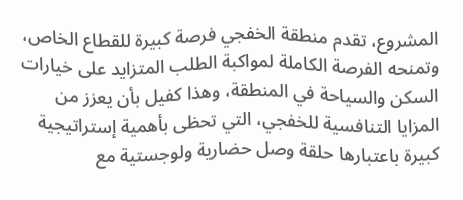المشروع، تقدم منطقة الخفجي فرصة كبيرة للقطاع الخاص، وتمنحه الفرصة الكاملة لمواكبة الطلب المتزايد على خيارات السكن والسياحة في المنطقة، وهذا كفيل بأن يعزز من المزايا التنافسية للخفجي، التي تحظى بأهمية إستراتيجية كبيرة باعتبارها حلقة وصل حضارية ولوجستية مع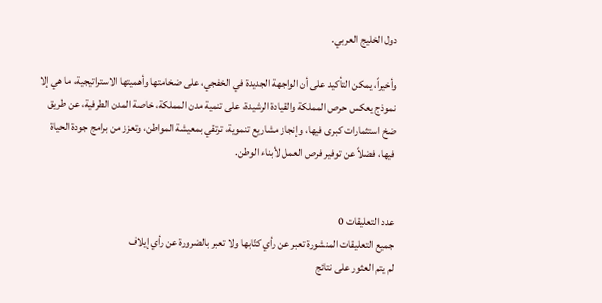دول الخليج العربي.

وأخيراً، يمكن التأكيد على أن الواجهة الجديدة في الخفجي، على ضخامتها وأهميتها الاستراتيجية، ما هي إلا نموذج يعكس حرص المملكة والقيادة الرشيدة، على تنمية مدن المملكة، خاصة المدن الطرفية، عن طريق ضخ استثمارات كبرى فيها، وإنجاز مشاريع تنموية، ترتقي بمعيشة المواطن، وتعزز من برامج جودة الحياة فيها، فضلاً عن توفير فرص العمل لأبناء الوطن.


عدد التعليقات 0
جميع التعليقات المنشورة تعبر عن رأي كتّابها ولا تعبر بالضرورة عن رأي إيلاف
لم يتم العثور على نتائج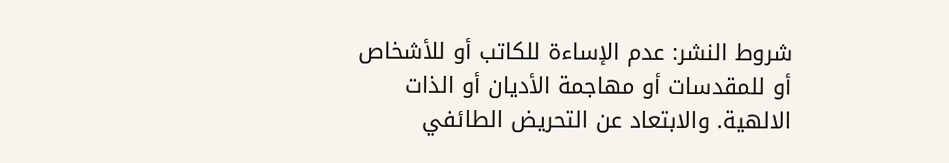شروط النشر: عدم الإساءة للكاتب أو للأشخاص أو للمقدسات أو مهاجمة الأديان أو الذات الالهية. والابتعاد عن التحريض الطائفي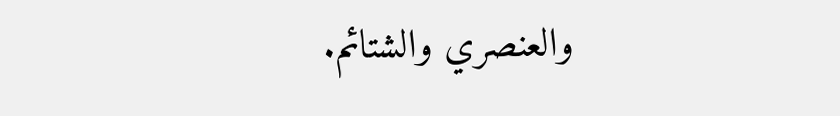والعنصري والشتائم.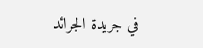في جريدة الجرائد